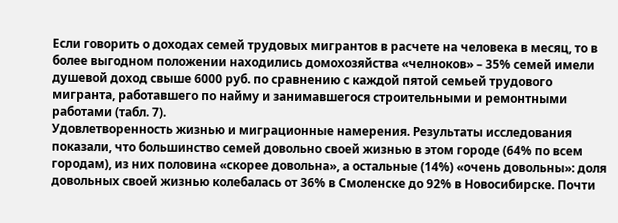Если говорить о доходах семей трудовых мигрантов в расчете на человека в месяц, то в более выгодном положении находились домохозяйства «челноков» – 35% семей имели душевой доход свыше 6000 руб. по сравнению с каждой пятой семьей трудового мигранта, работавшего по найму и занимавшегося строительными и ремонтными работами (табл. 7).
Удовлетворенность жизнью и миграционные намерения. Результаты исследования показали, что большинство семей довольно своей жизнью в этом городе (64% по всем городам), из них половина «скорее довольна», а остальные (14%) «очень довольны»: доля довольных своей жизнью колебалась от 36% в Смоленске до 92% в Новосибирске. Почти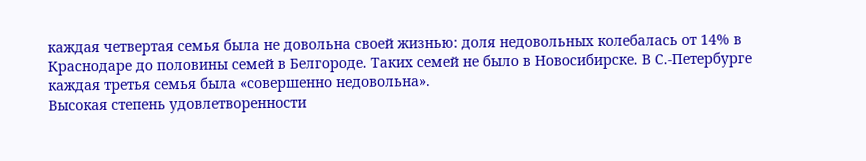каждая четвертая семья была не довольна своей жизнью: доля недовольных колебалась от 14% в Краснодаре до половины семей в Белгороде. Таких семей не было в Новосибирске. В С.-Петербурге каждая третья семья была «совершенно недовольна».
Высокая степень удовлетворенности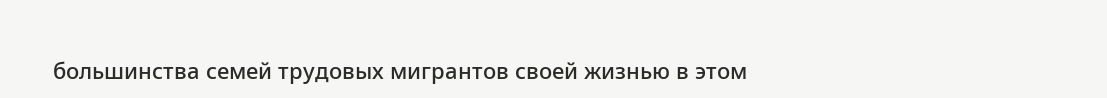большинства семей трудовых мигрантов своей жизнью в этом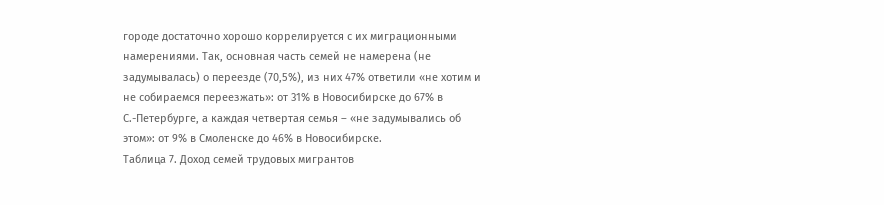городе достаточно хорошо коррелируется с их миграционными намерениями. Так, основная часть семей не намерена (не задумывалась) о переезде (70,5%), из них 47% ответили «не хотим и не собираемся переезжать»: от 31% в Новосибирске до 67% в С.-Петербурге, а каждая четвертая семья – «не задумывались об этом»: от 9% в Смоленске до 46% в Новосибирске.
Таблица 7. Доход семей трудовых мигрантов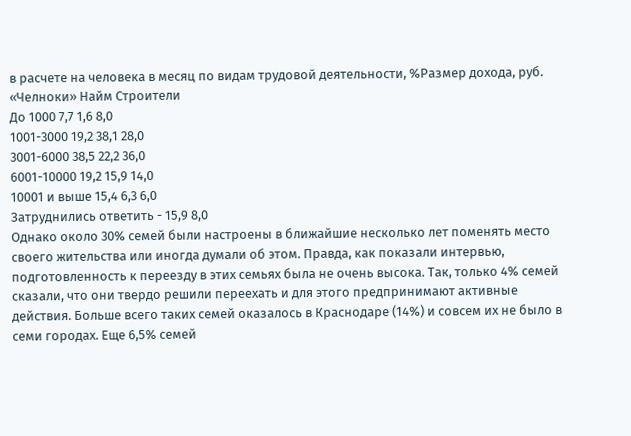в расчете на человека в месяц по видам трудовой деятельности, %Размер дохода, руб. «Челноки» Найм Строители
До 1000 7,7 1,6 8,0
1001-3000 19,2 38,1 28,0
3001-6000 38,5 22,2 36,0
6001-10000 19,2 15,9 14,0
10001 и выше 15,4 6,3 6,0
Затруднились ответить - 15,9 8,0
Однако около 30% семей были настроены в ближайшие несколько лет поменять место своего жительства или иногда думали об этом. Правда, как показали интервью, подготовленность к переезду в этих семьях была не очень высока. Так, только 4% семей сказали, что они твердо решили переехать и для этого предпринимают активные действия. Больше всего таких семей оказалось в Краснодаре (14%) и совсем их не было в семи городах. Еще 6,5% семей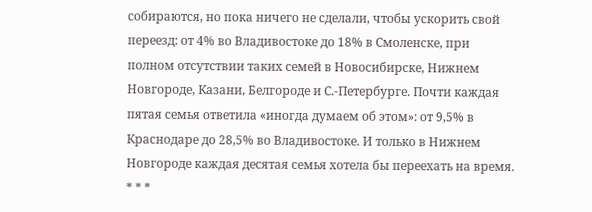собираются, но пока ничего не сделали, чтобы ускорить свой переезд: от 4% во Владивостоке до 18% в Смоленске, при полном отсутствии таких семей в Новосибирске, Нижнем Новгороде, Казани, Белгороде и С.-Петербурге. Почти каждая пятая семья ответила «иногда думаем об этом»: от 9,5% в Краснодаре до 28,5% во Владивостоке. И только в Нижнем Новгороде каждая десятая семья хотела бы переехать на время.
* * *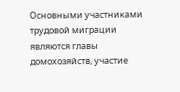Основными участниками трудовой миграции являются главы домохозяйств, участие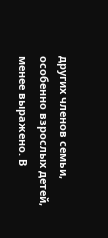других членов семьи, особенно взрослых детей, менее выражено. В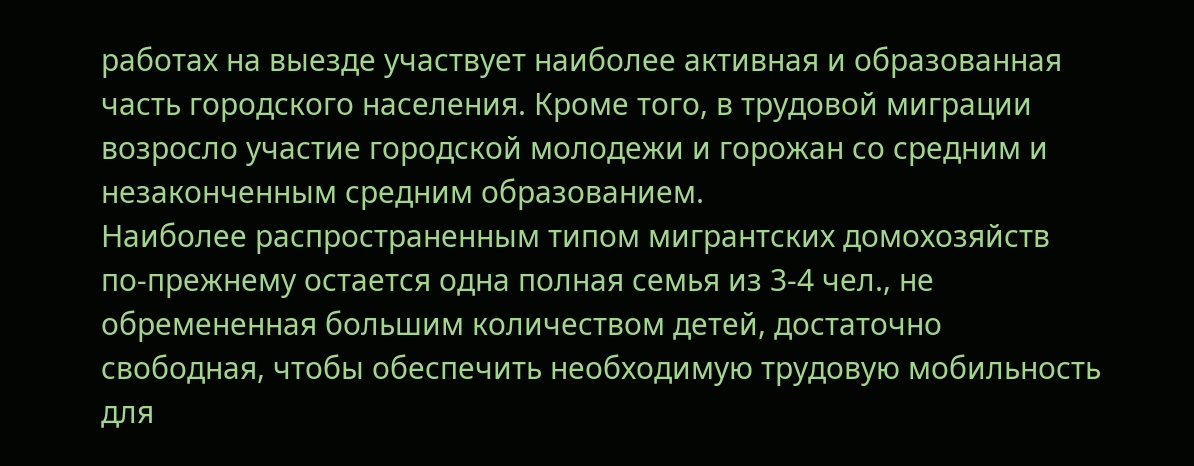работах на выезде участвует наиболее активная и образованная часть городского населения. Кроме того, в трудовой миграции возросло участие городской молодежи и горожан со средним и незаконченным средним образованием.
Наиболее распространенным типом мигрантских домохозяйств по-прежнему остается одна полная семья из 3-4 чел., не обремененная большим количеством детей, достаточно свободная, чтобы обеспечить необходимую трудовую мобильность для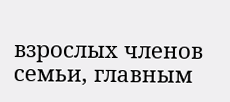взрослых членов семьи, главным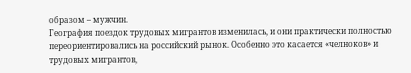образом – мужчин.
География поездок трудовых мигрантов изменилась, и они практически полностью переориентировались на российский рынок. Особенно это касается «челноков» и трудовых мигрантов,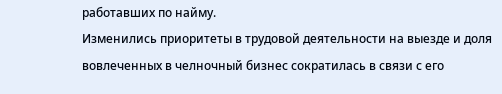работавших по найму.
Изменились приоритеты в трудовой деятельности на выезде и доля вовлеченных в челночный бизнес сократилась в связи с его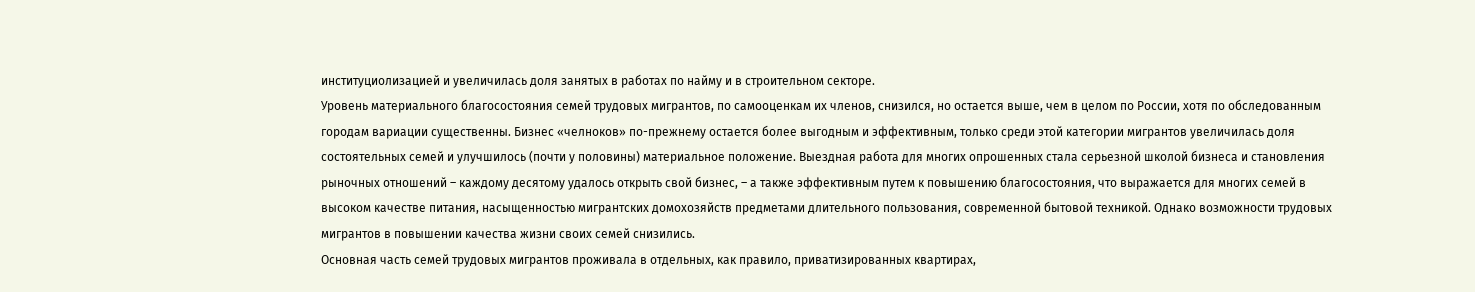институциолизацией и увеличилась доля занятых в работах по найму и в строительном секторе.
Уровень материального благосостояния семей трудовых мигрантов, по самооценкам их членов, снизился, но остается выше, чем в целом по России, хотя по обследованным городам вариации существенны. Бизнес «челноков» по-прежнему остается более выгодным и эффективным, только среди этой категории мигрантов увеличилась доля состоятельных семей и улучшилось (почти у половины) материальное положение. Выездная работа для многих опрошенных стала серьезной школой бизнеса и становления рыночных отношений – каждому десятому удалось открыть свой бизнес, – а также эффективным путем к повышению благосостояния, что выражается для многих семей в высоком качестве питания, насыщенностью мигрантских домохозяйств предметами длительного пользования, современной бытовой техникой. Однако возможности трудовых мигрантов в повышении качества жизни своих семей снизились.
Основная часть семей трудовых мигрантов проживала в отдельных, как правило, приватизированных квартирах,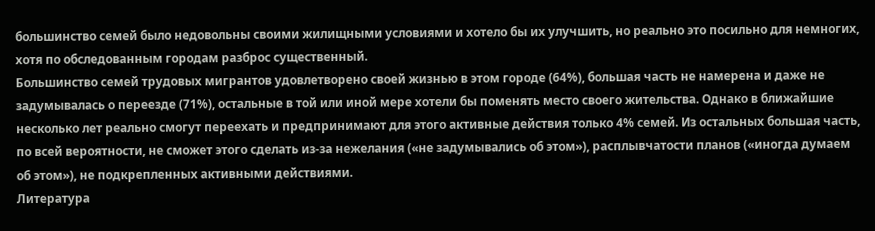большинство семей было недовольны своими жилищными условиями и хотело бы их улучшить, но реально это посильно для немногих, хотя по обследованным городам разброс существенный.
Большинство семей трудовых мигрантов удовлетворено своей жизнью в этом городе (64%), большая часть не намерена и даже не задумывалась о переезде (71%), остальные в той или иной мере хотели бы поменять место своего жительства. Однако в ближайшие несколько лет реально смогут переехать и предпринимают для этого активные действия только 4% семей. Из остальных большая часть, по всей вероятности, не сможет этого сделать из-за нежелания («не задумывались об этом»), расплывчатости планов («иногда думаем об этом»), не подкрепленных активными действиями.
Литература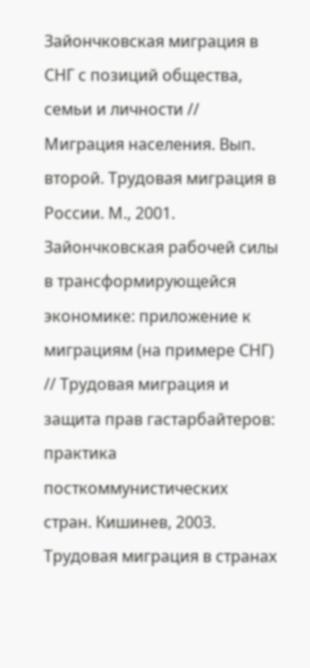Зайончковская миграция в СНГ с позиций общества, семьи и личности // Миграция населения. Вып. второй. Трудовая миграция в России. М., 2001.
Зайончковская рабочей силы в трансформирующейся экономике: приложение к миграциям (на примере СНГ) // Трудовая миграция и защита прав гастарбайтеров: практика посткоммунистических стран. Кишинев, 2003.
Трудовая миграция в странах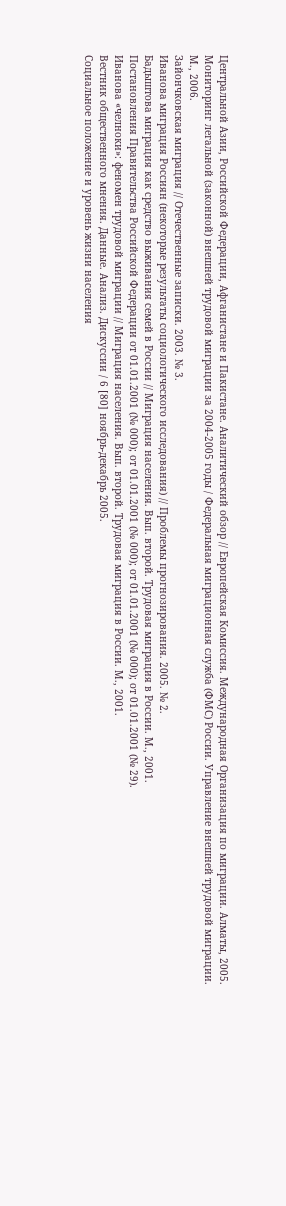Центральной Азии, Российской Федерации, Афганистане и Пакистане. Аналитический обзор // Европейская Комиссия. Международная Организация по миграции. Алматы, 2005.
Мониторинг легальной (законной) внешней трудовой миграции за 2004-2005 годы / Федеральная миграционная служба (ФМС) России. Управление внешней трудовой миграции. М., 2006.
Зайончковская миграция // Отечественные записки. 2003. № 3.
Иванова миграция Россиян (некоторые результаты социологического исследования) // Проблемы прогнозирования. 2005. № 2.
Бадыштова миграция как средство выживания семей в России // Миграция населения. Вып. второй. Трудовая миграция в России. М., 2001.
Постановления Правительства Российской Федерации от 01.01.2001 (№ 000); от 01.01.2001 (№ 000); от 01.01.2001 (№ 000); от 01.01.2001 (№ 29).
Иванова «челноки»: феномен трудовой миграции // Миграция населения. Вып. второй. Трудовая миграция в России. М., 2001.
Вестник общественного мнения. Данные. Анализ. Дискуссии / 6 [80] ноябрь-декабрь 2005.
Социальное положение и уровень жизни населения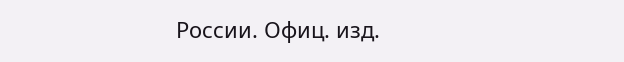России. Офиц. изд.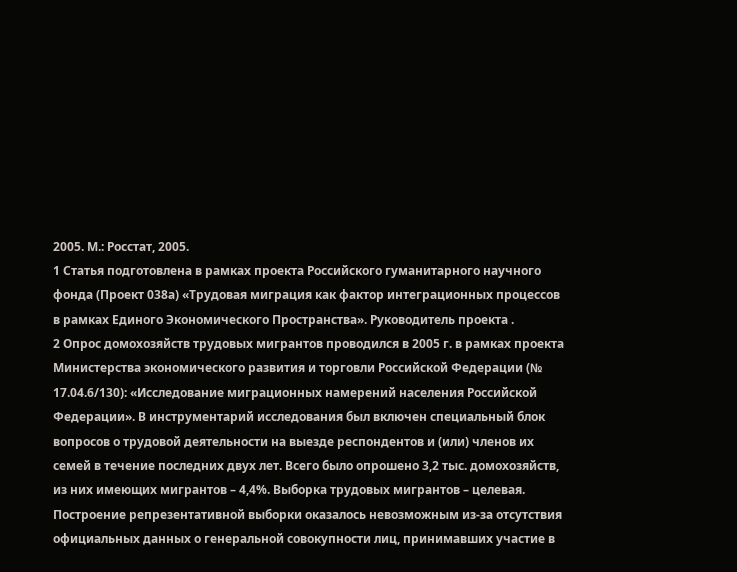2005. М.: Росстат, 2005.
1 Статья подготовлена в рамках проекта Российского гуманитарного научного фонда (Проект 038а) «Трудовая миграция как фактор интеграционных процессов в рамках Единого Экономического Пространства». Руководитель проекта .
2 Опрос домохозяйств трудовых мигрантов проводился в 2005 г. в рамках проекта Министерства экономического развития и торговли Российской Федерации (№ 17.04.6/130): «Исследование миграционных намерений населения Российской Федерации». В инструментарий исследования был включен специальный блок вопросов о трудовой деятельности на выезде респондентов и (или) членов их семей в течение последних двух лет. Всего было опрошено 3,2 тыс. домохозяйств, из них имеющих мигрантов – 4,4%. Выборка трудовых мигрантов – целевая. Построение репрезентативной выборки оказалось невозможным из-за отсутствия официальных данных о генеральной совокупности лиц, принимавших участие в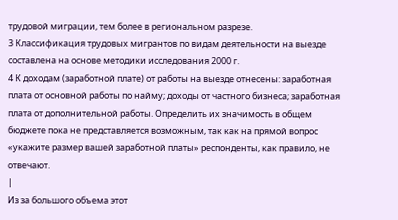трудовой миграции, тем более в региональном разрезе.
3 Классификация трудовых мигрантов по видам деятельности на выезде составлена на основе методики исследования 2000 г.
4 К доходам (заработной плате) от работы на выезде отнесены: заработная плата от основной работы по найму; доходы от частного бизнеса; заработная плата от дополнительной работы. Определить их значимость в общем бюджете пока не представляется возможным, так как на прямой вопрос «укажите размер вашей заработной платы» респонденты, как правило, не отвечают.
|
Из за большого объема этот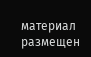материал размещен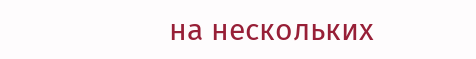на нескольких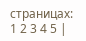страницах:
1 2 3 4 5 |